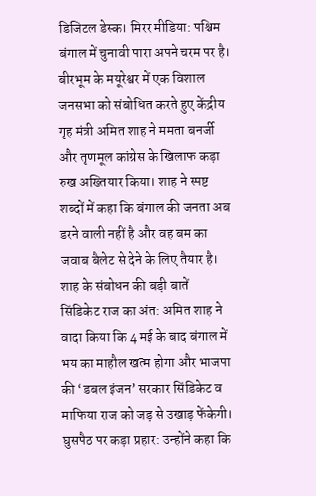डिजिटल डेस्क। मिरर मीडिया: पश्चिम बंगाल में चुनावी पारा अपने चरम पर है। बीरभूम के मयूरेश्वर में एक विशाल जनसभा को संबोधित करते हुए केंद्रीय गृह मंत्री अमित शाह ने ममता बनर्जी और तृणमूल कांग्रेस के खिलाफ कड़ा रुख अख्तियार किया। शाह ने स्पष्ट शब्दों में कहा कि बंगाल की जनता अब डरने वाली नहीं है और वह बम का जवाब बैलेट से देने के लिए तैयार है।
शाह के संबोधन की बड़ी बातें
सिंडिकेट राज का अंत: अमित शाह ने वादा किया कि 4 मई के बाद बंगाल में भय का माहौल खत्म होगा और भाजपा की ‘डबल इंजन’ सरकार सिंडिकेट व माफिया राज को जड़ से उखाड़ फेंकेगी।
घुसपैठ पर कड़ा प्रहार: उन्होंने कहा कि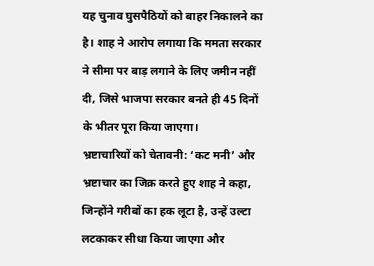यह चुनाव घुसपैठियों को बाहर निकालने का है। शाह ने आरोप लगाया कि ममता सरकार ने सीमा पर बाड़ लगाने के लिए जमीन नहीं दी, जिसे भाजपा सरकार बनते ही 45 दिनों के भीतर पूरा किया जाएगा।
भ्रष्टाचारियों को चेतावनी: ‘कट मनी’ और भ्रष्टाचार का जिक्र करते हुए शाह ने कहा, जिन्होंने गरीबों का हक लूटा है, उन्हें उल्टा लटकाकर सीधा किया जाएगा और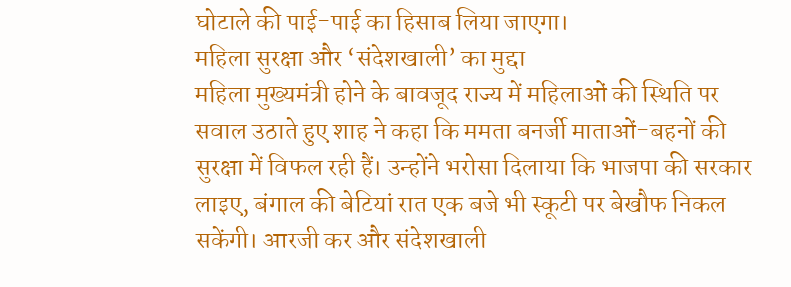घोटाले की पाई-पाई का हिसाब लिया जाएगा।
महिला सुरक्षा और ‘संदेशखाली’ का मुद्दा
महिला मुख्यमंत्री होने के बावजूद राज्य में महिलाओं की स्थिति पर सवाल उठाते हुए शाह ने कहा कि ममता बनर्जी माताओं-बहनों की सुरक्षा में विफल रही हैं। उन्होंने भरोसा दिलाया कि भाजपा की सरकार लाइए, बंगाल की बेटियां रात एक बजे भी स्कूटी पर बेखौफ निकल सकेंगी। आरजी कर और संदेशखाली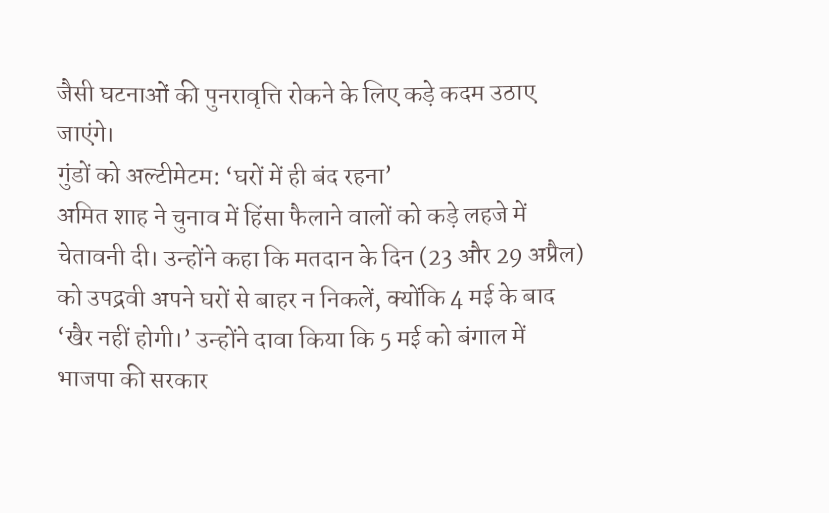जैसी घटनाओं की पुनरावृत्ति रोकने के लिए कड़े कदम उठाए जाएंगे।
गुंडों को अल्टीमेटम: ‘घरों में ही बंद रहना’
अमित शाह ने चुनाव में हिंसा फैलाने वालों को कड़े लहजे में चेतावनी दी। उन्होंने कहा कि मतदान के दिन (23 और 29 अप्रैल) को उपद्रवी अपने घरों से बाहर न निकलें, क्योंकि 4 मई के बाद ‘खैर नहीं होगी।’ उन्होंने दावा किया कि 5 मई को बंगाल में भाजपा की सरकार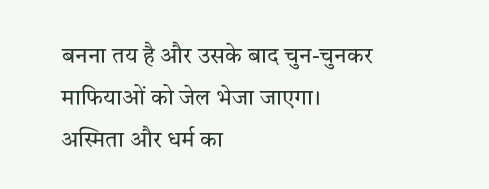बनना तय है और उसके बाद चुन-चुनकर माफियाओं को जेल भेजा जाएगा।
अस्मिता और धर्म का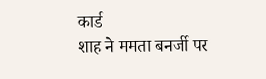कार्ड
शाह ने ममता बनर्जी पर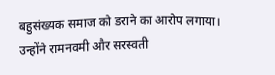बहुसंख्यक समाज को डराने का आरोप लगाया। उन्होंने रामनवमी और सरस्वती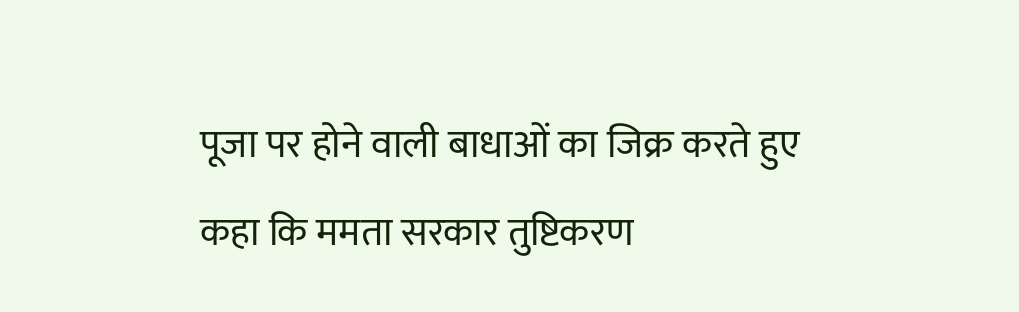पूजा पर होने वाली बाधाओं का जिक्र करते हुए कहा कि ममता सरकार तुष्टिकरण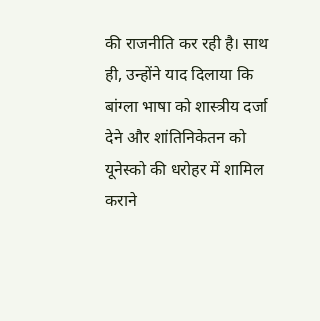की राजनीति कर रही है। साथ ही, उन्होंने याद दिलाया कि बांग्ला भाषा को शास्त्रीय दर्जा देने और शांतिनिकेतन को यूनेस्को की धरोहर में शामिल कराने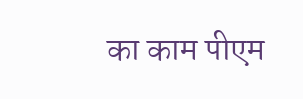का काम पीएम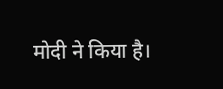मोदी ने किया है।